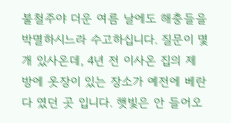불철주야 더운 여름 날에도 해충들을 박멸하시느라 수고하십니다. 질문이 몇개 있사온데, 4년 전 이사온 집의 제 방에 옷장이 있는 장소가 예전에 베란다 였던 곳 입니다. 햇빛은 안 들어오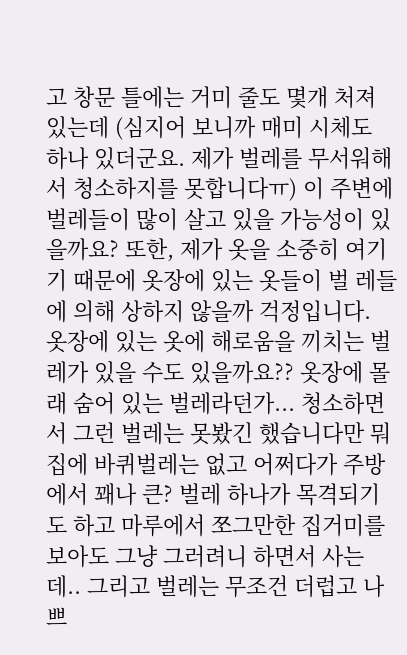고 창문 틀에는 거미 줄도 몇개 처져 있는데 (심지어 보니까 매미 시체도 하나 있더군요. 제가 벌레를 무서워해서 청소하지를 못합니다ㅠ) 이 주변에 벌레들이 많이 살고 있을 가능성이 있을까요? 또한, 제가 옷을 소중히 여기기 때문에 옷장에 있는 옷들이 벌 레들에 의해 상하지 않을까 걱정입니다. 옷장에 있는 옷에 해로움을 끼치는 벌레가 있을 수도 있을까요?? 옷장에 몰래 숨어 있는 벌레라던가... 청소하면서 그런 벌레는 못봤긴 했습니다만 뭐 집에 바퀴벌레는 없고 어쩌다가 주방에서 꽤나 큰? 벌레 하나가 목격되기도 하고 마루에서 쪼그만한 집거미를 보아도 그냥 그러려니 하면서 사는데.. 그리고 벌레는 무조건 더럽고 나쁘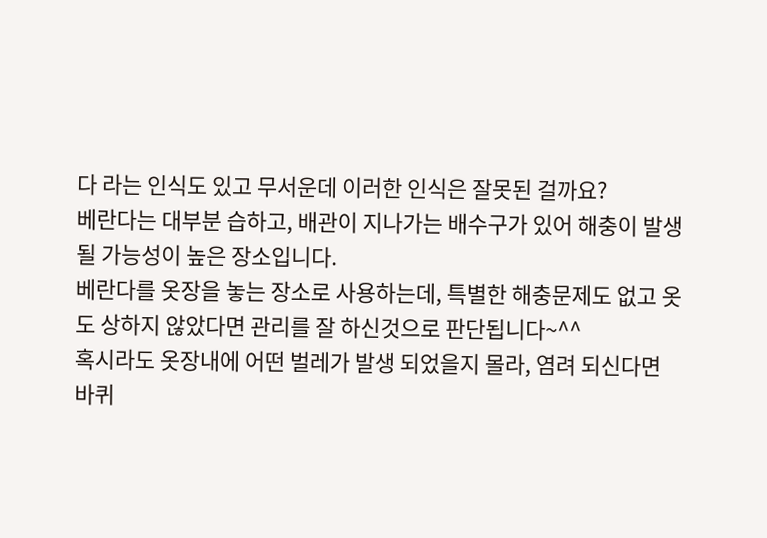다 라는 인식도 있고 무서운데 이러한 인식은 잘못된 걸까요?
베란다는 대부분 습하고, 배관이 지나가는 배수구가 있어 해충이 발생될 가능성이 높은 장소입니다.
베란다를 옷장을 놓는 장소로 사용하는데, 특별한 해충문제도 없고 옷도 상하지 않았다면 관리를 잘 하신것으로 판단됩니다~^^
혹시라도 옷장내에 어떤 벌레가 발생 되었을지 몰라, 염려 되신다면
바퀴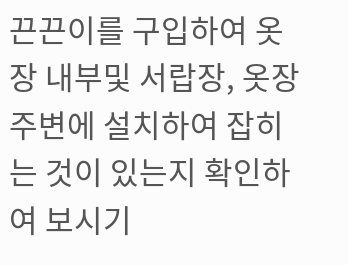끈끈이를 구입하여 옷장 내부및 서랍장, 옷장 주변에 설치하여 잡히는 것이 있는지 확인하여 보시기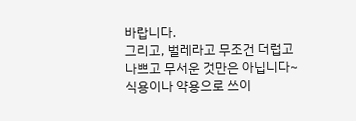바랍니다.
그리고, 벌레라고 무조건 더럽고 나쁘고 무서운 것만은 아닙니다~
식용이나 약용으로 쓰이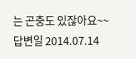는 곤충도 있잖아요~~
답변일 2014.07.14